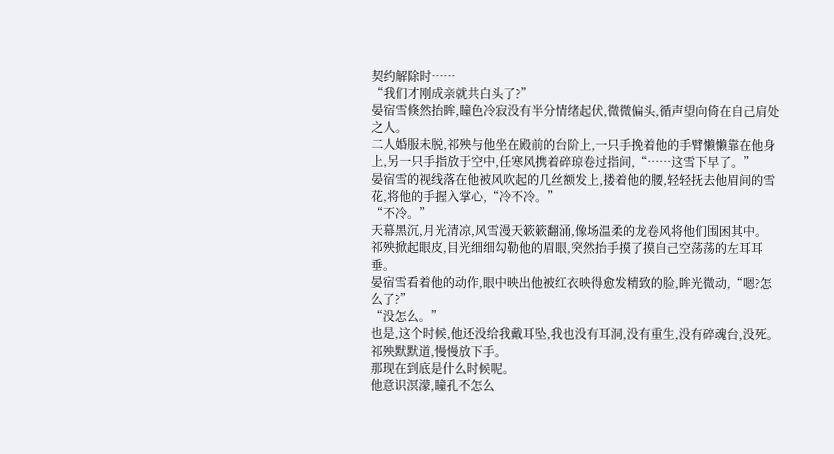契约解除时……
“我们才刚成亲就共白头了?”
晏宿雪倏然抬眸,瞳色冷寂没有半分情绪起伏,微微偏头,循声望向倚在自己肩处之人。
二人婚服未脱,祁殃与他坐在殿前的台阶上,一只手挽着他的手臂懒懒靠在他身上,另一只手指放于空中,任寒风携着碎琼卷过指间,“……这雪下早了。”
晏宿雪的视线落在他被风吹起的几丝额发上,搂着他的腰,轻轻抚去他眉间的雪花,将他的手握入掌心,“冷不冷。”
“不冷。”
天幕黑沉,月光清凉,风雪漫天簌簌翻涌,像场温柔的龙卷风将他们围困其中。
祁殃掀起眼皮,目光细细勾勒他的眉眼,突然抬手摸了摸自己空荡荡的左耳耳垂。
晏宿雪看着他的动作,眼中映出他被红衣映得愈发精致的脸,眸光微动,“嗯?怎么了?”
“没怎么。”
也是,这个时候,他还没给我戴耳坠,我也没有耳洞,没有重生,没有碎魂台,没死。
祁殃默默道,慢慢放下手。
那现在到底是什么时候呢。
他意识溟濛,瞳孔不怎么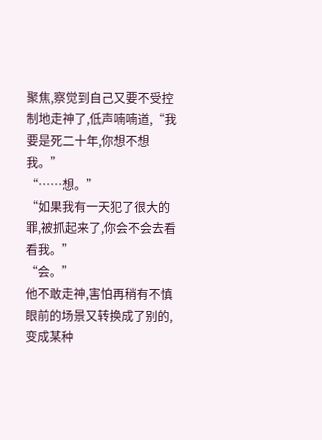聚焦,察觉到自己又要不受控制地走神了,低声喃喃道,“我要是死二十年,你想不想我。”
“……想。”
“如果我有一天犯了很大的罪,被抓起来了,你会不会去看看我。”
“会。”
他不敢走神,害怕再稍有不慎眼前的场景又转换成了别的,变成某种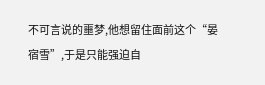不可言说的噩梦,他想留住面前这个“晏宿雪”,于是只能强迫自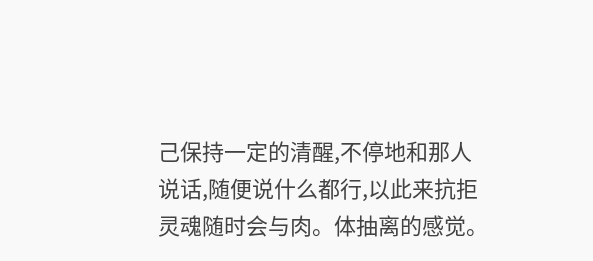己保持一定的清醒,不停地和那人说话,随便说什么都行,以此来抗拒灵魂随时会与肉。体抽离的感觉。